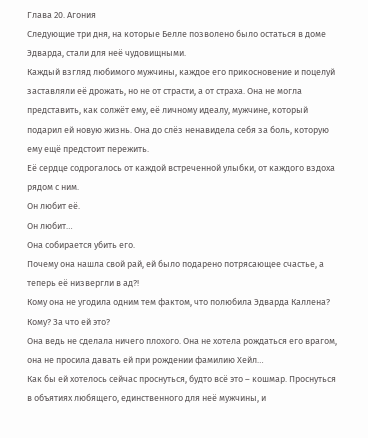Глава 20. Агония
Следующие три дня, на которые Белле позволено было остаться в доме Эдварда, стали для неё чудовищными.
Каждый взгляд любимого мужчины, каждое его прикосновение и поцелуй заставляли её дрожать, но не от страсти, а от страха. Она не могла представить, как солжёт ему, её личному идеалу, мужчине, который подарил ей новую жизнь. Она до слёз ненавидела себя за боль, которую ему ещё предстоит пережить.
Её сердце содрогалось от каждой встреченной улыбки, от каждого вздоха рядом с ним.
Он любит её.
Он любит…
Она собирается убить его.
Почему она нашла свой рай, ей было подарено потрясающее счастье, а теперь её низвергли в ад?!
Кому она не угодила одним тем фактом, что полюбила Эдварда Каллена?
Кому? За что ей это?
Она ведь не сделала ничего плохого. Она не хотела рождаться его врагом, она не просила давать ей при рождении фамилию Хейл…
Как бы ей хотелось сейчас проснуться, будто всё это – кошмар. Проснуться в объятиях любящего, единственного для неё мужчины, и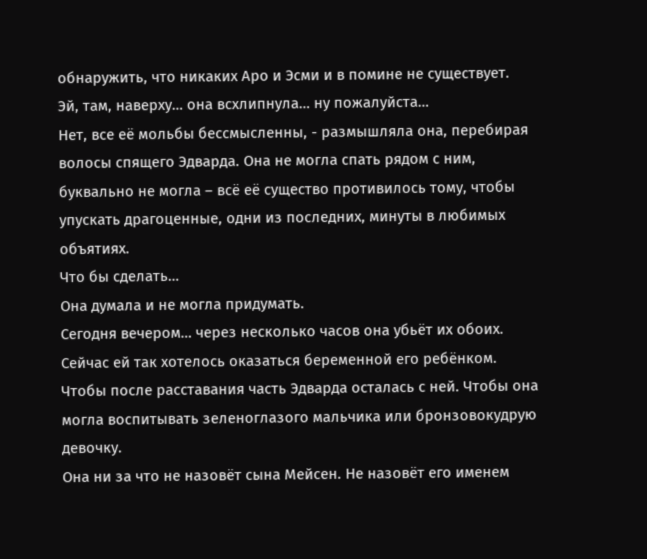обнаружить, что никаких Аро и Эсми и в помине не существует.
Эй, там, наверху… она всхлипнула… ну пожалуйста…
Нет, все её мольбы бессмысленны, - размышляла она, перебирая волосы спящего Эдварда. Она не могла спать рядом с ним, буквально не могла – всё её существо противилось тому, чтобы упускать драгоценные, одни из последних, минуты в любимых объятиях.
Что бы сделать…
Она думала и не могла придумать.
Сегодня вечером… через несколько часов она убьёт их обоих.
Сейчас ей так хотелось оказаться беременной его ребёнком. Чтобы после расставания часть Эдварда осталась с ней. Чтобы она могла воспитывать зеленоглазого мальчика или бронзовокудрую девочку.
Она ни за что не назовёт сына Мейсен. Не назовёт его именем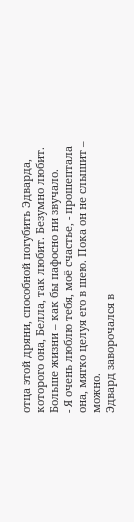отца этой дряни, способной погубить Эдварда, которого она, Белла, так любит. Безумно любит.
Больше жизни – как бы пафосно ни звучало.
- Я очень люблю тебя, моё счастье, - прошептала она, мягко целуя его в шею. Пока он не слышит – можно.
Эдвард заворочался в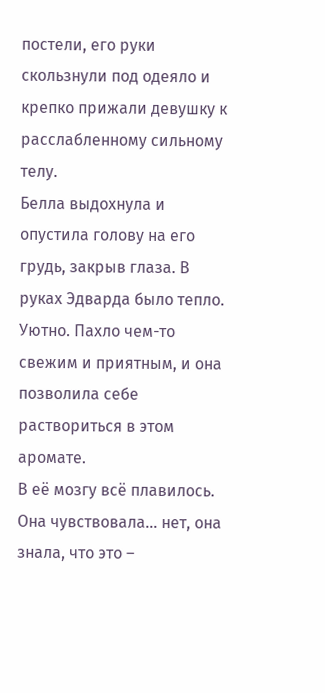постели, его руки скользнули под одеяло и крепко прижали девушку к расслабленному сильному телу.
Белла выдохнула и опустила голову на его грудь, закрыв глаза. В руках Эдварда было тепло. Уютно. Пахло чем-то свежим и приятным, и она позволила себе раствориться в этом аромате.
В её мозгу всё плавилось. Она чувствовала… нет, она знала, что это –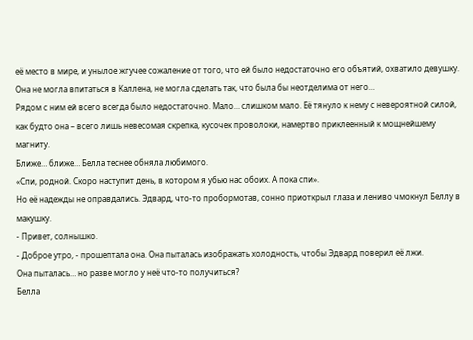её место в мире, и унылое жгучее сожаление от того, что ей было недостаточно его объятий, охватило девушку. Она не могла впитаться в Каллена, не могла сделать так, что была бы неотделима от него…
Рядом с ним ей всего всегда было недостаточно. Мало… слишком мало. Её тянуло к нему с невероятной силой, как будто она – всего лишь невесомая скрепка, кусочек проволоки, намертво приклеенный к мощнейшему магниту.
Ближе… ближе… Белла теснее обняла любимого.
«Спи, родной. Скоро наступит день, в котором я убью нас обоих. А пока спи».
Но её надежды не оправдались. Эдвард, что-то пробормотав, сонно приоткрыл глаза и лениво чмокнул Беллу в макушку.
- Привет, солнышко.
- Доброе утро, - прошептала она. Она пыталась изображать холодность, чтобы Эдвард поверил её лжи.
Она пыталась… но разве могло у неё что-то получиться?
Белла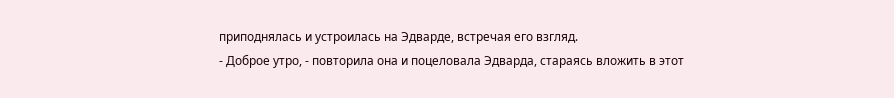приподнялась и устроилась на Эдварде, встречая его взгляд.
- Доброе утро, - повторила она и поцеловала Эдварда, стараясь вложить в этот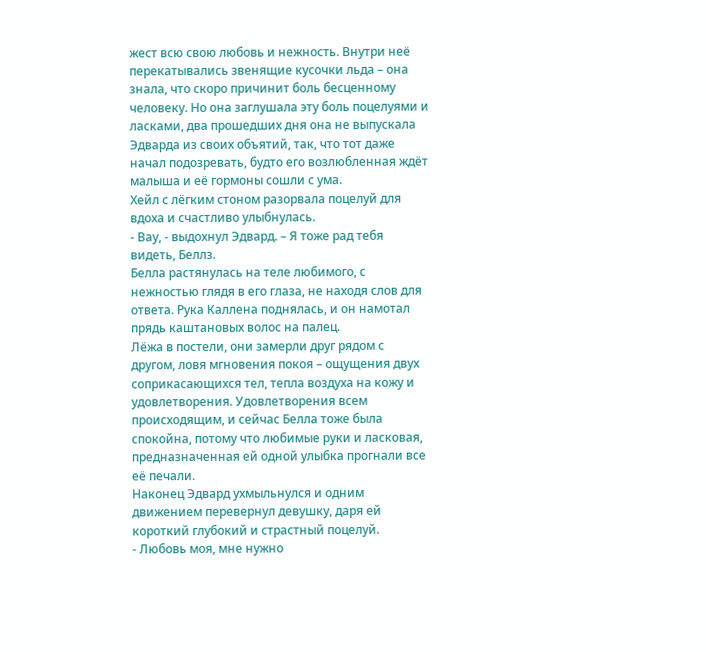жест всю свою любовь и нежность. Внутри неё перекатывались звенящие кусочки льда – она знала, что скоро причинит боль бесценному человеку. Но она заглушала эту боль поцелуями и ласками, два прошедших дня она не выпускала Эдварда из своих объятий, так, что тот даже начал подозревать, будто его возлюбленная ждёт малыша и её гормоны сошли с ума.
Хейл с лёгким стоном разорвала поцелуй для вдоха и счастливо улыбнулась.
- Вау, - выдохнул Эдвард. – Я тоже рад тебя видеть, Беллз.
Белла растянулась на теле любимого, с нежностью глядя в его глаза, не находя слов для ответа. Рука Каллена поднялась, и он намотал прядь каштановых волос на палец.
Лёжа в постели, они замерли друг рядом с другом, ловя мгновения покоя – ощущения двух соприкасающихся тел, тепла воздуха на кожу и удовлетворения. Удовлетворения всем происходящим, и сейчас Белла тоже была спокойна, потому что любимые руки и ласковая, предназначенная ей одной улыбка прогнали все её печали.
Наконец Эдвард ухмыльнулся и одним движением перевернул девушку, даря ей короткий глубокий и страстный поцелуй.
- Любовь моя, мне нужно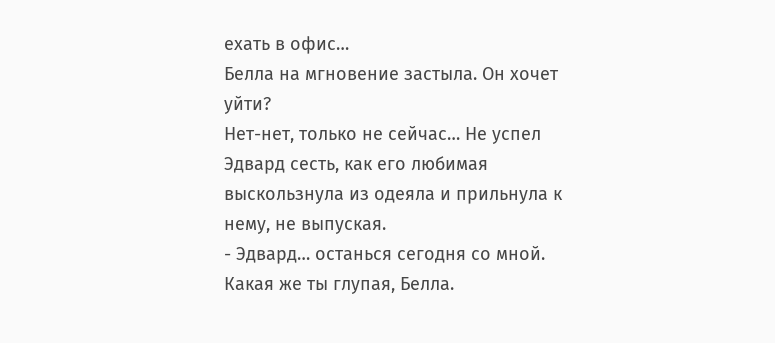ехать в офис…
Белла на мгновение застыла. Он хочет уйти?
Нет-нет, только не сейчас… Не успел Эдвард сесть, как его любимая выскользнула из одеяла и прильнула к нему, не выпуская.
- Эдвард… останься сегодня со мной.
Какая же ты глупая, Белла.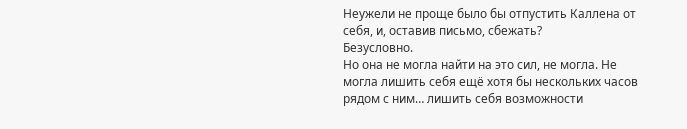Неужели не проще было бы отпустить Каллена от себя, и, оставив письмо, сбежать?
Безусловно.
Но она не могла найти на это сил, не могла. Не могла лишить себя ещё хотя бы нескольких часов рядом с ним… лишить себя возможности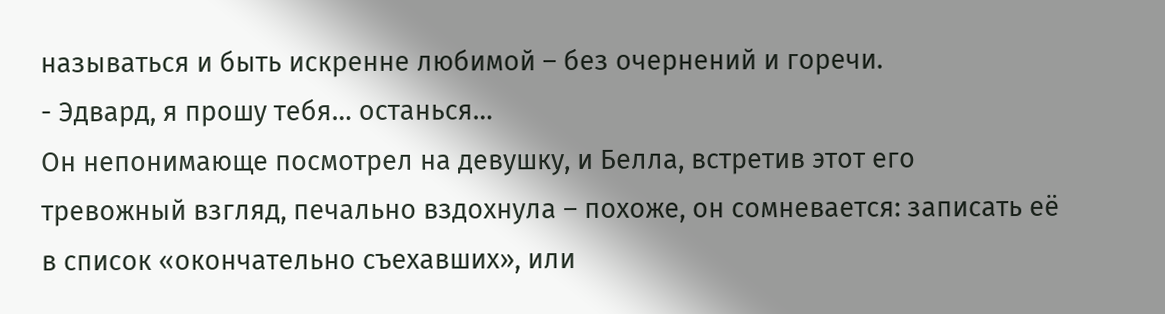называться и быть искренне любимой – без очернений и горечи.
- Эдвард, я прошу тебя… останься…
Он непонимающе посмотрел на девушку, и Белла, встретив этот его тревожный взгляд, печально вздохнула – похоже, он сомневается: записать её в список «окончательно съехавших», или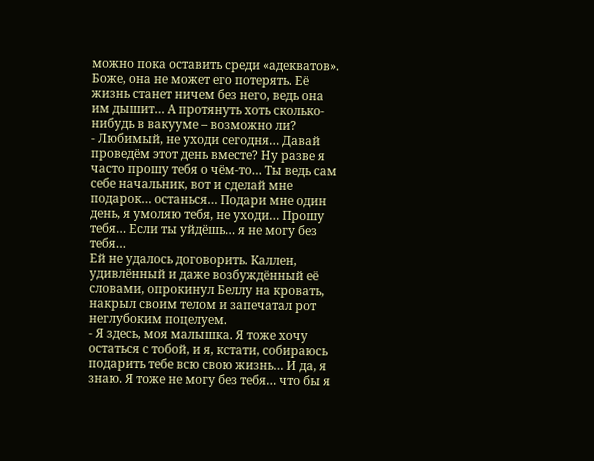можно пока оставить среди «адекватов».
Боже, она не может его потерять. Её жизнь станет ничем без него, ведь она им дышит… А протянуть хоть сколько-нибудь в вакууме – возможно ли?
- Любимый, не уходи сегодня… Давай проведём этот день вместе? Ну разве я часто прошу тебя о чём-то… Ты ведь сам себе начальник, вот и сделай мне подарок… останься… Подари мне один день, я умоляю тебя, не уходи… Прошу тебя… Если ты уйдёшь… я не могу без тебя…
Ей не удалось договорить. Каллен, удивлённый и даже возбуждённый её словами, опрокинул Беллу на кровать, накрыл своим телом и запечатал рот неглубоким поцелуем.
- Я здесь, моя малышка. Я тоже хочу остаться с тобой, и я, кстати, собираюсь подарить тебе всю свою жизнь… И да, я знаю. Я тоже не могу без тебя… что бы я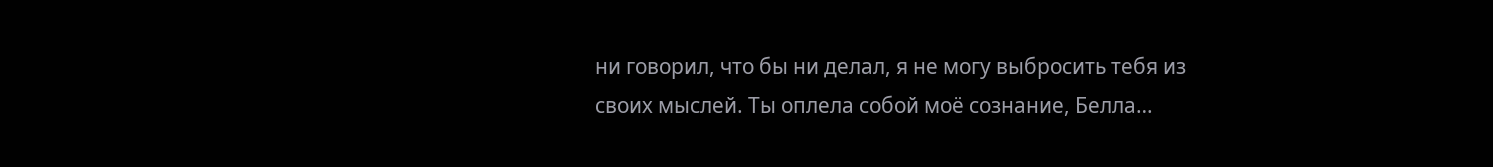ни говорил, что бы ни делал, я не могу выбросить тебя из своих мыслей. Ты оплела собой моё сознание, Белла…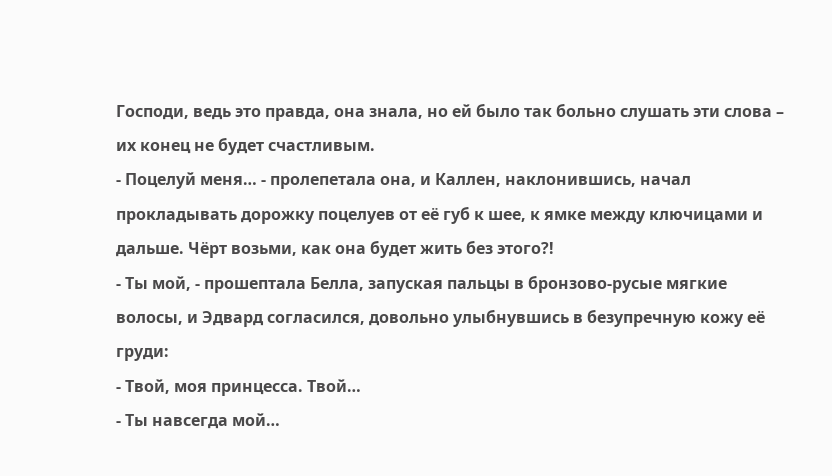Господи, ведь это правда, она знала, но ей было так больно слушать эти слова – их конец не будет счастливым.
- Поцелуй меня… - пролепетала она, и Каллен, наклонившись, начал прокладывать дорожку поцелуев от её губ к шее, к ямке между ключицами и дальше. Чёрт возьми, как она будет жить без этого?!
- Ты мой, - прошептала Белла, запуская пальцы в бронзово-русые мягкие волосы, и Эдвард согласился, довольно улыбнувшись в безупречную кожу её груди:
- Твой, моя принцесса. Твой…
- Ты навсегда мой…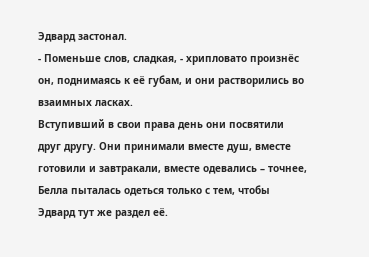Эдвард застонал.
- Поменьше слов, сладкая, - хрипловато произнёс он, поднимаясь к её губам, и они растворились во взаимных ласках.
Вступивший в свои права день они посвятили друг другу. Они принимали вместе душ, вместе готовили и завтракали, вместе одевались – точнее, Белла пыталась одеться только с тем, чтобы Эдвард тут же раздел её.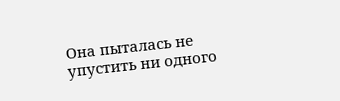Она пыталась не упустить ни одного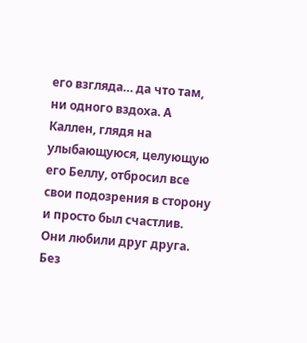его взгляда… да что там, ни одного вздоха. А Каллен, глядя на улыбающуюся, целующую его Беллу, отбросил все свои подозрения в сторону и просто был счастлив.
Они любили друг друга. Без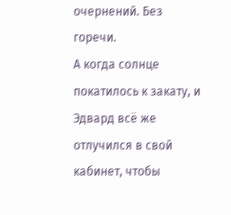очернений. Без горечи.
А когда солнце покатилось к закату, и Эдвард всё же отлучился в свой кабинет, чтобы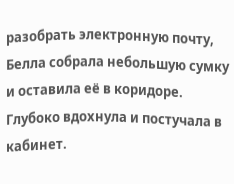разобрать электронную почту, Белла собрала небольшую сумку и оставила её в коридоре.
Глубоко вдохнула и постучала в кабинет.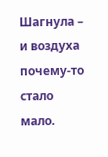Шагнула – и воздуха почему-то стало мало.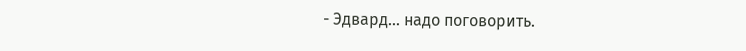- Эдвард… надо поговорить.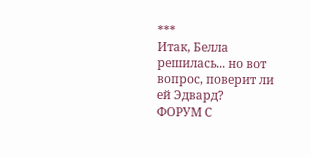***
Итак, Белла решилась... но вот вопрос, поверит ли ей Эдвард?
ФОРУМ С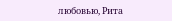любовью, Рита